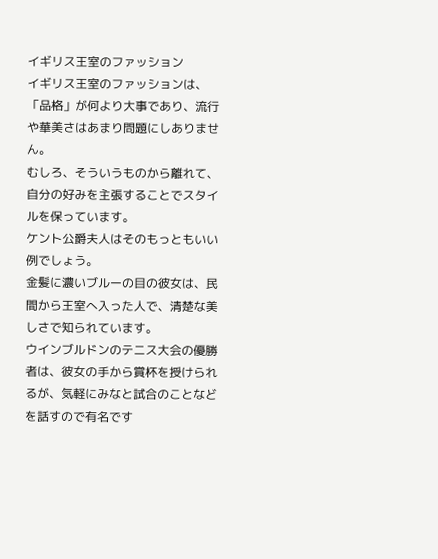イギリス王室のファッション
イギリス王室のファッションは、「品格」が何より大事であり、流行や華美さはあまり問題にしありません。
むしろ、そういうものから離れて、自分の好みを主張することでスタイルを保っています。
ケント公爵夫人はそのもっともいい例でしょう。
金髪に濃いブルーの目の彼女は、民間から王室へ入った人で、清楚な美しさで知られています。
ウインブルドンのテニス大会の優勝者は、彼女の手から賞杯を授けられるが、気軽にみなと試合のことなどを話すので有名です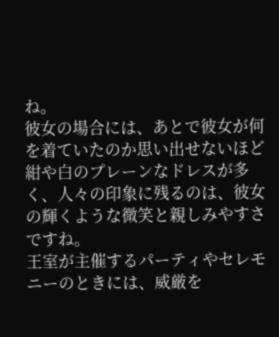ね。
彼女の場合には、あとで彼女が何を着ていたのか思い出せないほど紺や白のプレーンなドレスが多く、人々の印象に残るのは、彼女の輝くような微笑と親しみやすさですね。
王室が主催するパーティやセレモニーのときには、威厳を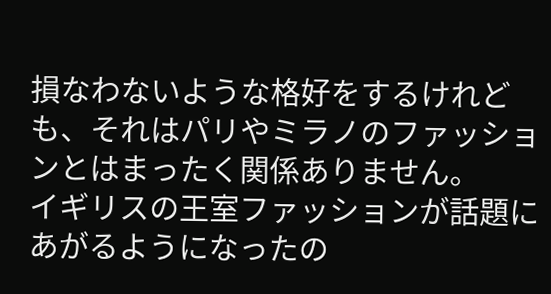損なわないような格好をするけれども、それはパリやミラノのファッションとはまったく関係ありません。
イギリスの王室ファッションが話題にあがるようになったの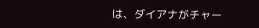は、ダイアナがチャー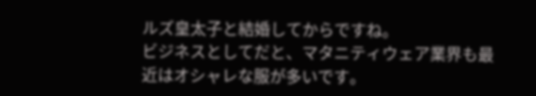ルズ皇太子と結婚してからですね。
ビジネスとしてだと、マタニティウェア業界も最近はオシャレな服が多いです。